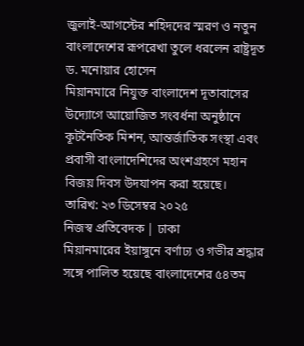জুলাই-আগস্টের শহিদদের স্মরণ ও নতুন বাংলাদেশের রূপরেখা তুলে ধরলেন রাষ্ট্রদূত ড. মনোয়ার হোসেন
মিয়ানমারে নিযুক্ত বাংলাদেশ দূতাবাসের উদ্যোগে আয়োজিত সংবর্ধনা অনুষ্ঠানে কূটনৈতিক মিশন, আন্তর্জাতিক সংস্থা এবং প্রবাসী বাংলাদেশিদের অংশগ্রহণে মহান বিজয় দিবস উদযাপন করা হয়েছে।
তারিখ: ২৩ ডিসেম্বর ২০২৫
নিজস্ব প্রতিবেদক | ঢাকা
মিয়ানমারের ইয়াঙ্গুনে বর্ণাঢ্য ও গভীর শ্রদ্ধার সঙ্গে পালিত হয়েছে বাংলাদেশের ৫৪তম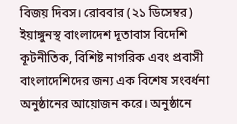বিজয় দিবস। রোববার (২১ ডিসেম্বর) ইয়াঙ্গুনস্থ বাংলাদেশ দূতাবাস বিদেশি কূটনীতিক, বিশিষ্ট নাগরিক এবং প্রবাসী বাংলাদেশিদের জন্য এক বিশেষ সংবর্ধনা অনুষ্ঠানের আয়োজন করে। অনুষ্ঠানে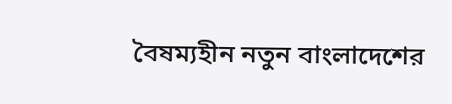বৈষম্যহীন নতুন বাংলাদেশের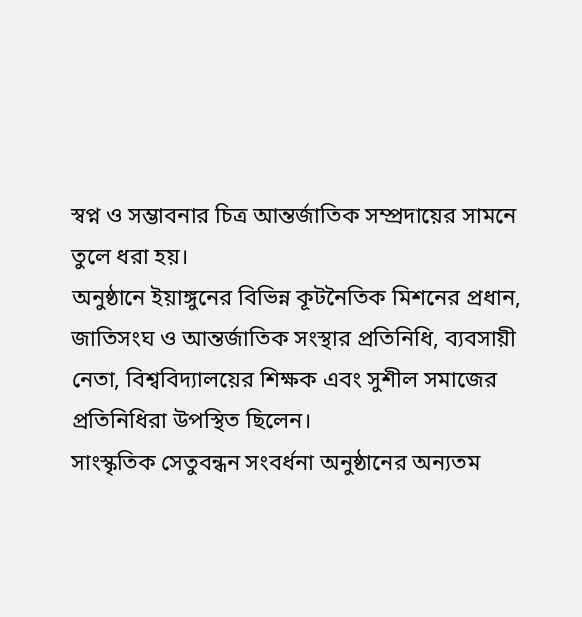স্বপ্ন ও সম্ভাবনার চিত্র আন্তর্জাতিক সম্প্রদায়ের সামনে তুলে ধরা হয়।
অনুষ্ঠানে ইয়াঙ্গুনের বিভিন্ন কূটনৈতিক মিশনের প্রধান, জাতিসংঘ ও আন্তর্জাতিক সংস্থার প্রতিনিধি, ব্যবসায়ী নেতা, বিশ্ববিদ্যালয়ের শিক্ষক এবং সুশীল সমাজের প্রতিনিধিরা উপস্থিত ছিলেন।
সাংস্কৃতিক সেতুবন্ধন সংবর্ধনা অনুষ্ঠানের অন্যতম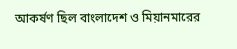আকর্ষণ ছিল বাংলাদেশ ও মিয়ানমারের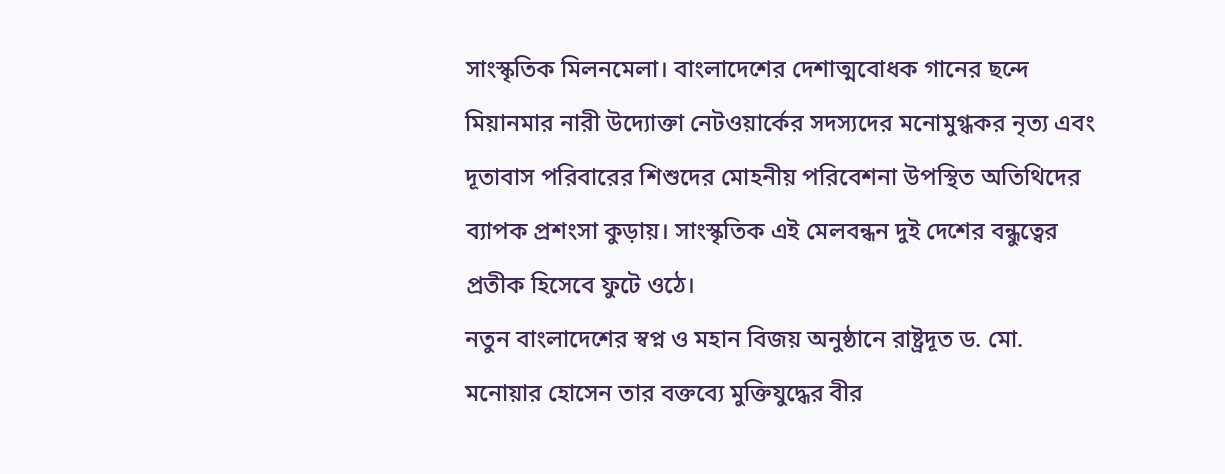সাংস্কৃতিক মিলনমেলা। বাংলাদেশের দেশাত্মবোধক গানের ছন্দে মিয়ানমার নারী উদ্যোক্তা নেটওয়ার্কের সদস্যদের মনোমুগ্ধকর নৃত্য এবং দূতাবাস পরিবারের শিশুদের মোহনীয় পরিবেশনা উপস্থিত অতিথিদের ব্যাপক প্রশংসা কুড়ায়। সাংস্কৃতিক এই মেলবন্ধন দুই দেশের বন্ধুত্বের প্রতীক হিসেবে ফুটে ওঠে।
নতুন বাংলাদেশের স্বপ্ন ও মহান বিজয় অনুষ্ঠানে রাষ্ট্রদূত ড. মো. মনোয়ার হোসেন তার বক্তব্যে মুক্তিযুদ্ধের বীর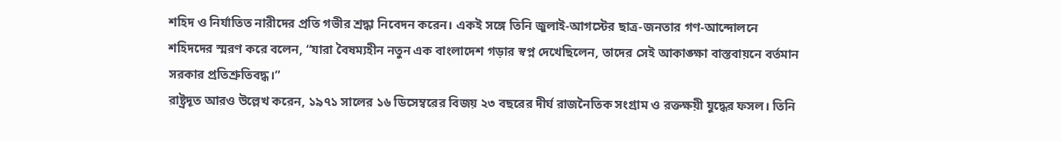শহিদ ও নির্যাতিত নারীদের প্রতি গভীর শ্রদ্ধা নিবেদন করেন। একই সঙ্গে তিনি জুলাই-আগস্টের ছাত্র-জনতার গণ-আন্দোলনে শহিদদের স্মরণ করে বলেন, “যারা বৈষম্যহীন নতুন এক বাংলাদেশ গড়ার স্বপ্ন দেখেছিলেন, তাদের সেই আকাঙ্ক্ষা বাস্তবায়নে বর্তমান সরকার প্রতিশ্রুতিবদ্ধ।”
রাষ্ট্রদূত আরও উল্লেখ করেন, ১৯৭১ সালের ১৬ ডিসেম্বরের বিজয় ২৩ বছরের দীর্ঘ রাজনৈতিক সংগ্রাম ও রক্তক্ষয়ী যুদ্ধের ফসল। তিনি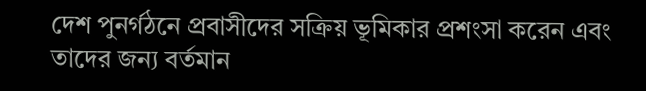দেশ পুনর্গঠনে প্রবাসীদের সক্রিয় ভূমিকার প্রশংসা করেন এবং তাদের জন্য বর্তমান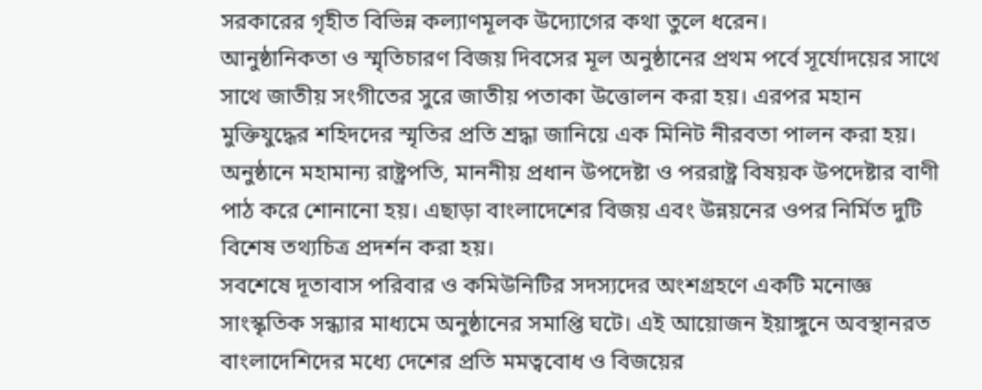সরকারের গৃহীত বিভিন্ন কল্যাণমূলক উদ্যোগের কথা তুলে ধরেন।
আনুষ্ঠানিকতা ও স্মৃতিচারণ বিজয় দিবসের মূল অনুষ্ঠানের প্রথম পর্বে সূর্যোদয়ের সাথে সাথে জাতীয় সংগীতের সুরে জাতীয় পতাকা উত্তোলন করা হয়। এরপর মহান মুক্তিযুদ্ধের শহিদদের স্মৃতির প্রতি শ্রদ্ধা জানিয়ে এক মিনিট নীরবতা পালন করা হয়। অনুষ্ঠানে মহামান্য রাষ্ট্রপতি, মাননীয় প্রধান উপদেষ্টা ও পররাষ্ট্র বিষয়ক উপদেষ্টার বাণী পাঠ করে শোনানো হয়। এছাড়া বাংলাদেশের বিজয় এবং উন্নয়নের ওপর নির্মিত দুটি বিশেষ তথ্যচিত্র প্রদর্শন করা হয়।
সবশেষে দূতাবাস পরিবার ও কমিউনিটির সদস্যদের অংশগ্রহণে একটি মনোজ্ঞ সাংস্কৃতিক সন্ধ্যার মাধ্যমে অনুষ্ঠানের সমাপ্তি ঘটে। এই আয়োজন ইয়াঙ্গুনে অবস্থানরত বাংলাদেশিদের মধ্যে দেশের প্রতি মমত্ববোধ ও বিজয়ের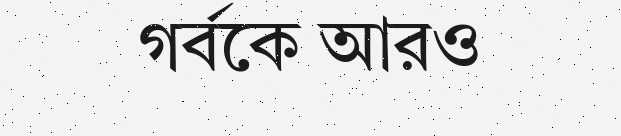গর্বকে আরও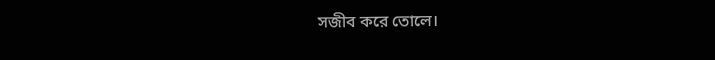সজীব করে তোলে।